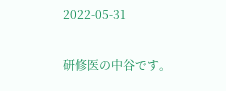2022-05-31

研修医の中谷です。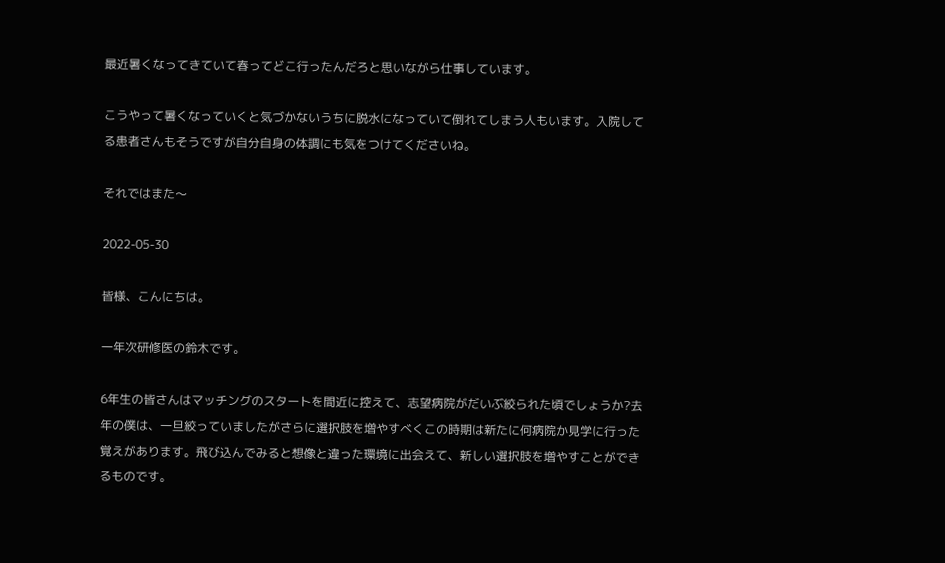最近暑くなってきていて春ってどこ行ったんだろと思いながら仕事しています。

こうやって暑くなっていくと気づかないうちに脱水になっていて倒れてしまう人もいます。入院してる患者さんもそうですが自分自身の体調にも気をつけてくださいね。

それではまた〜

2022-05-30

皆様、こんにちは。

一年次研修医の鈴木です。

6年生の皆さんはマッチングのスタートを間近に控えて、志望病院がだいぶ絞られた頃でしょうか?去年の僕は、一旦絞っていましたがさらに選択肢を増やすべくこの時期は新たに何病院か見学に行った覚えがあります。飛び込んでみると想像と違った環境に出会えて、新しい選択肢を増やすことができるものです。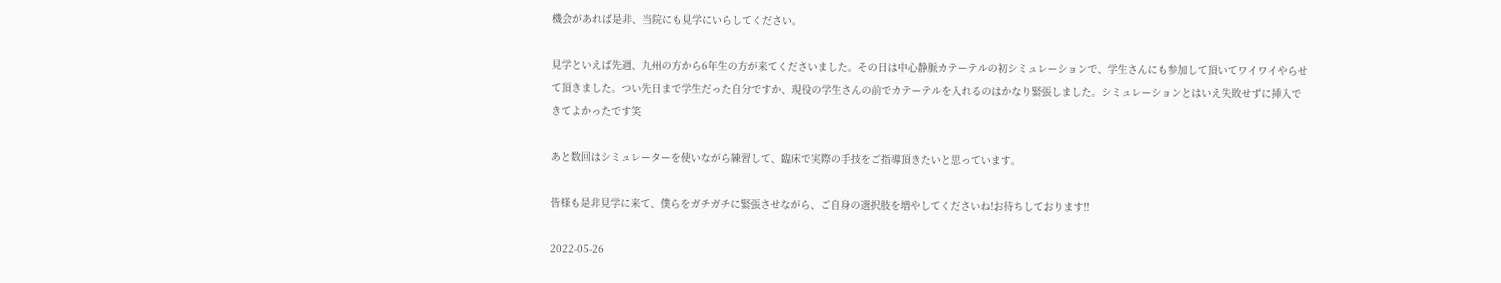機会があれば是非、当院にも見学にいらしてください。

見学といえば先週、九州の方から6年生の方が来てくださいました。その日は中心静脈カテーテルの初シミュレーションで、学生さんにも参加して頂いてワイワイやらせて頂きました。つい先日まで学生だった自分ですか、現役の学生さんの前でカテーテルを入れるのはかなり緊張しました。シミュレーションとはいえ失敗せずに挿入できてよかったです笑

あと数回はシミュレーターを使いながら練習して、臨床で実際の手技をご指導頂きたいと思っています。

皆様も是非見学に来て、僕らをガチガチに緊張させながら、ご自身の選択肢を増やしてくださいね!お待ちしております!!

2022-05-26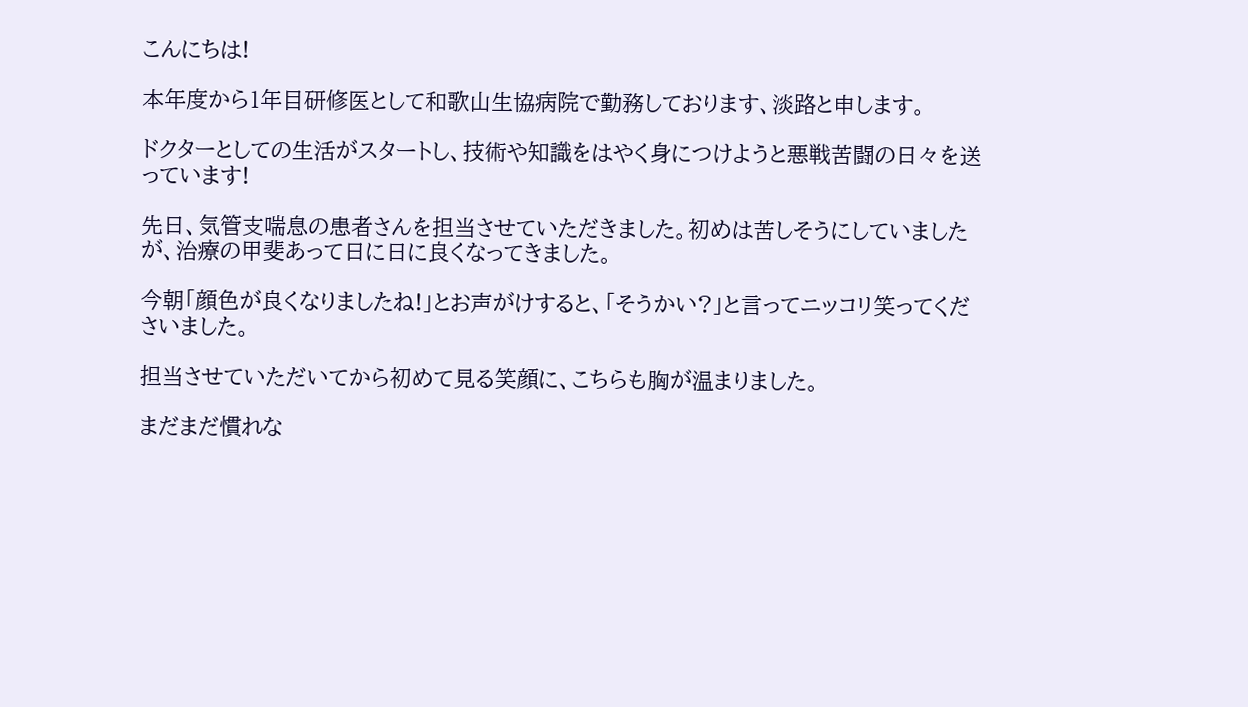こんにちは!

本年度から1年目研修医として和歌山生協病院で勤務しております、淡路と申します。

ドクターとしての生活がスタートし、技術や知識をはやく身につけようと悪戦苦闘の日々を送っています!

先日、気管支喘息の患者さんを担当させていただきました。初めは苦しそうにしていましたが、治療の甲斐あって日に日に良くなってきました。

今朝「顔色が良くなりましたね!」とお声がけすると、「そうかい?」と言ってニッコリ笑ってくださいました。

担当させていただいてから初めて見る笑顔に、こちらも胸が温まりました。

まだまだ慣れな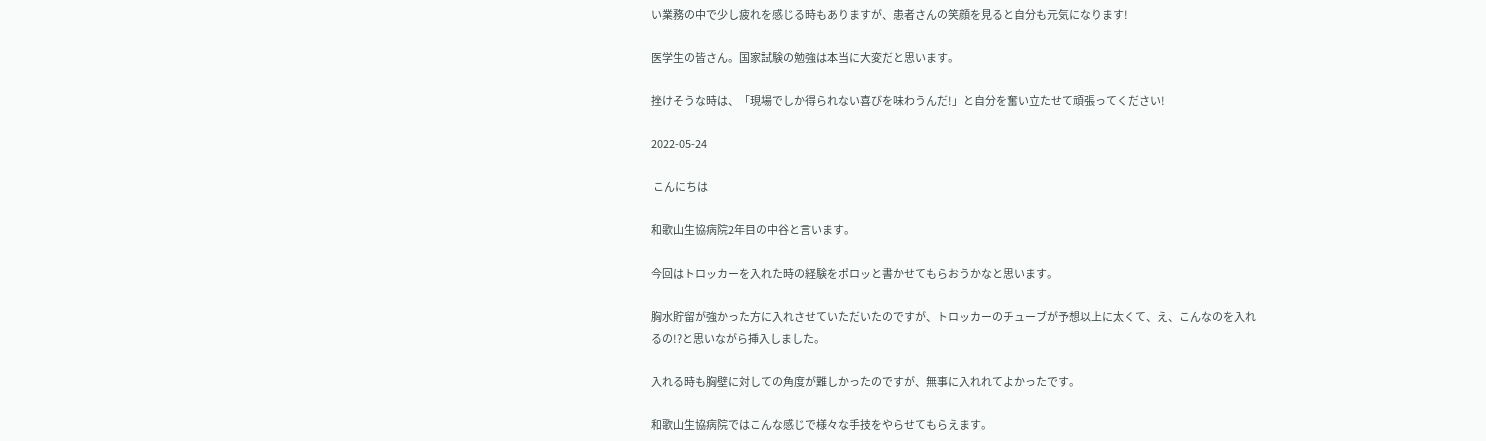い業務の中で少し疲れを感じる時もありますが、患者さんの笑顔を見ると自分も元気になります!

医学生の皆さん。国家試験の勉強は本当に大変だと思います。

挫けそうな時は、「現場でしか得られない喜びを味わうんだ!」と自分を奮い立たせて頑張ってください!

2022-05-24

 こんにちは

和歌山生協病院2年目の中谷と言います。

今回はトロッカーを入れた時の経験をポロッと書かせてもらおうかなと思います。

胸水貯留が強かった方に入れさせていただいたのですが、トロッカーのチューブが予想以上に太くて、え、こんなのを入れるの!?と思いながら挿入しました。

入れる時も胸壁に対しての角度が難しかったのですが、無事に入れれてよかったです。

和歌山生協病院ではこんな感じで様々な手技をやらせてもらえます。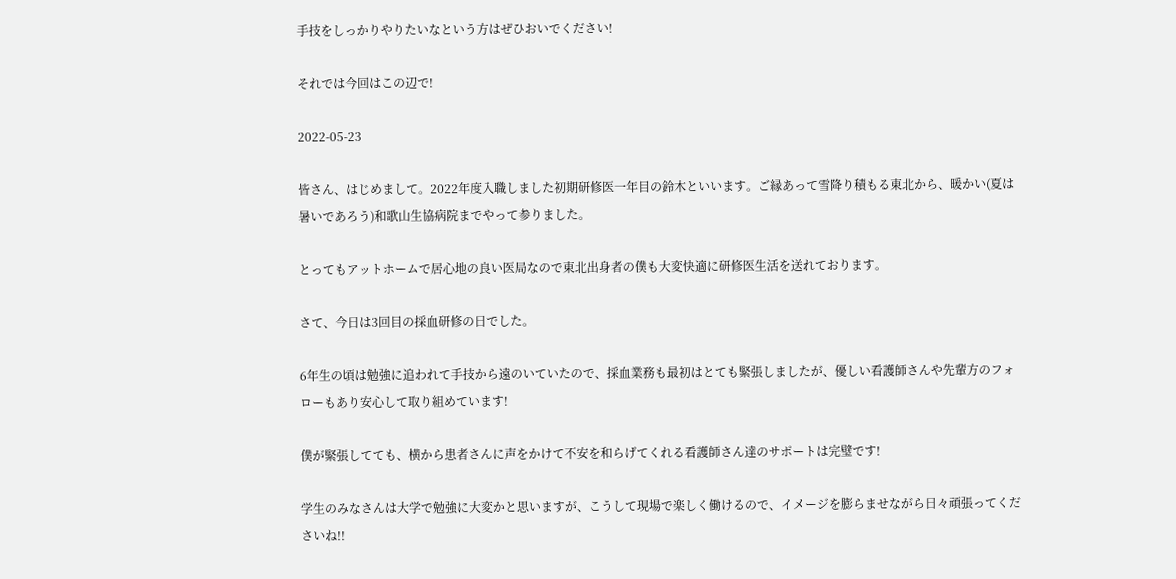手技をしっかりやりたいなという方はぜひおいでください!

それでは今回はこの辺で!

2022-05-23

皆さん、はじめまして。2022年度入職しました初期研修医一年目の鈴木といいます。ご縁あって雪降り積もる東北から、暖かい(夏は暑いであろう)和歌山生協病院までやって参りました。

とってもアットホームで居心地の良い医局なので東北出身者の僕も大変快適に研修医生活を送れております。

さて、今日は3回目の採血研修の日でした。

6年生の頃は勉強に追われて手技から遠のいていたので、採血業務も最初はとても緊張しましたが、優しい看護師さんや先輩方のフォローもあり安心して取り組めています!

僕が緊張してても、横から患者さんに声をかけて不安を和らげてくれる看護師さん達のサポートは完璧です!

学生のみなさんは大学で勉強に大変かと思いますが、こうして現場で楽しく働けるので、イメージを膨らませながら日々頑張ってくださいね!!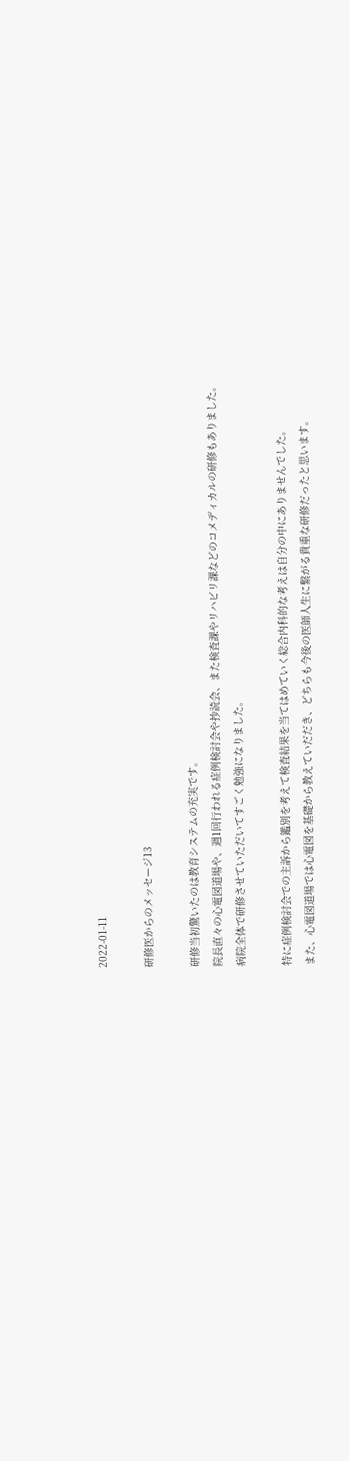2022-01-11

研修医からのメッセージ13

研修当初驚いたのは教育システムの充実です。
院長直々の心電図道場や、週1回行われる症例検討会や抄読会、また検査課やリハビリ課などのコメディカルの研修もありました。
病院全体で研修させていただいてすごく勉強になりました。

特に症例検討会での主訴から鑑別を考えて検査結果を当てはめていく総合内科的な考えは自分の中にありませんでした。
また、心電図道場では心電図を基礎から教えていだだき、どちらも今後の医師人生に繋がる貴重な研修だったと思います。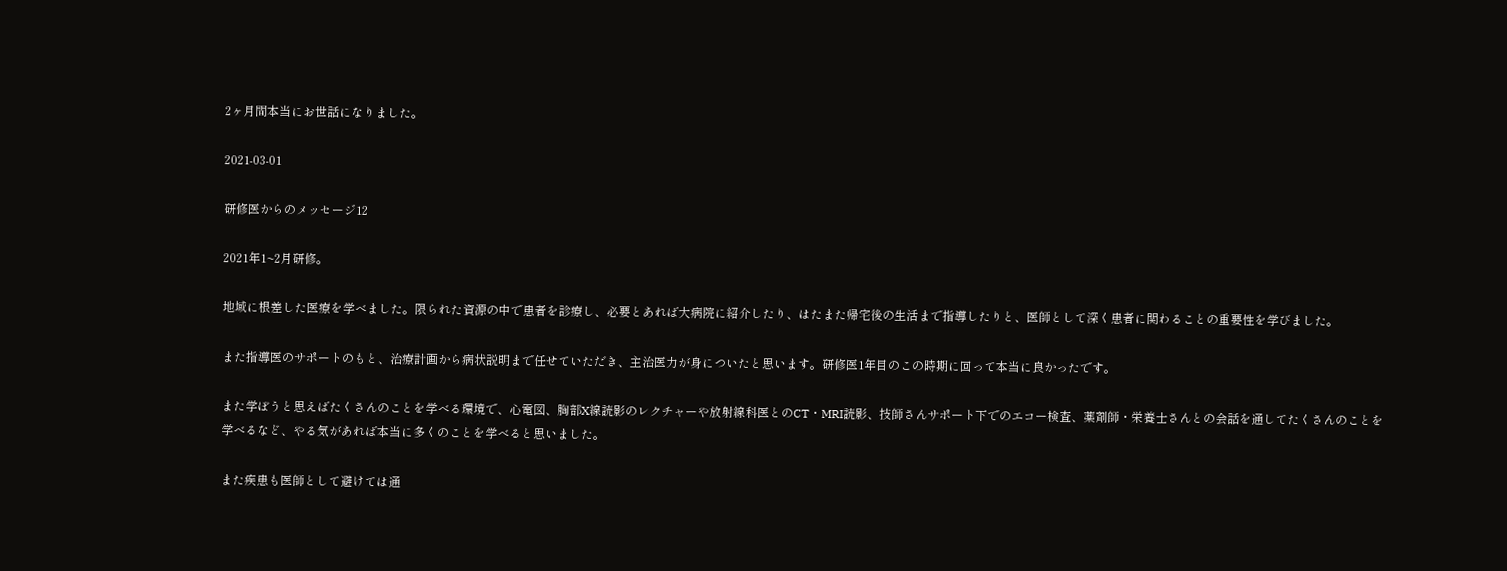2ヶ月間本当にお世話になりました。

2021-03-01

研修医からのメッセージ12

2021年1~2月研修。

地域に根差した医療を学べました。限られた資源の中で患者を診療し、必要とあれば大病院に紹介したり、はたまた帰宅後の生活まで指導したりと、医師として深く患者に関わることの重要性を学びました。

また指導医のサポートのもと、治療計画から病状説明まで任せていただき、主治医力が身についたと思います。研修医1年目のこの時期に回って本当に良かったです。

また学ぼうと思えばたくさんのことを学べる環境で、心電図、胸部X線読影のレクチャーや放射線科医とのCT・MRI読影、技師さんサポート下でのエコー検査、薬剤師・栄養士さんとの会話を通してたくさんのことを学べるなど、やる気があれば本当に多くのことを学べると思いました。

また疾患も医師として避けては通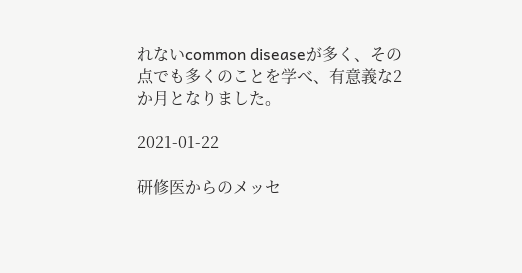れないcommon diseaseが多く、その点でも多くのことを学べ、有意義な2か月となりました。

2021-01-22

研修医からのメッセ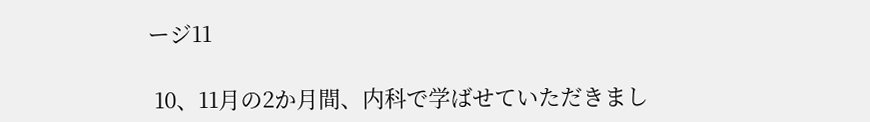ージ11

 10、11月の2か月間、内科で学ばせていただきまし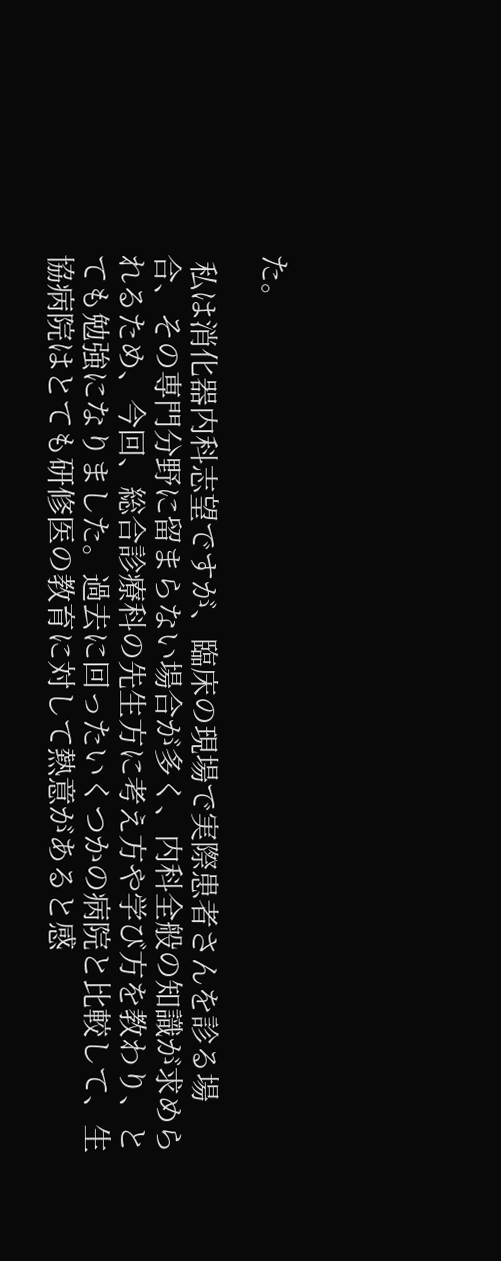た。

 私は消化器内科志望ですが、臨床の現場で実際患者さんを診る場合、その専門分野に留まらない場合が多く、内科全般の知識が求められるため、今回、総合診療科の先生方に考え方や学び方を教わり、とても勉強になりました。過去に回ったいくつかの病院と比較して、生協病院はとても研修医の教育に対して熱意があると感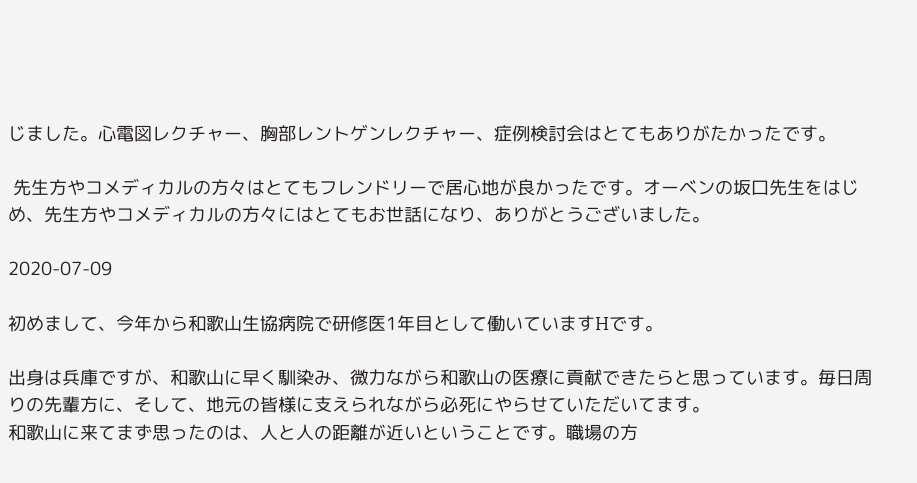じました。心電図レクチャー、胸部レントゲンレクチャー、症例検討会はとてもありがたかったです。

 先生方やコメディカルの方々はとてもフレンドリーで居心地が良かったです。オーベンの坂口先生をはじめ、先生方やコメディカルの方々にはとてもお世話になり、ありがとうございました。

2020-07-09

初めまして、今年から和歌山生協病院で研修医1年目として働いていますHです。

出身は兵庫ですが、和歌山に早く馴染み、微力ながら和歌山の医療に貢献できたらと思っています。毎日周りの先輩方に、そして、地元の皆様に支えられながら必死にやらせていただいてます。
和歌山に来てまず思ったのは、人と人の距離が近いということです。職場の方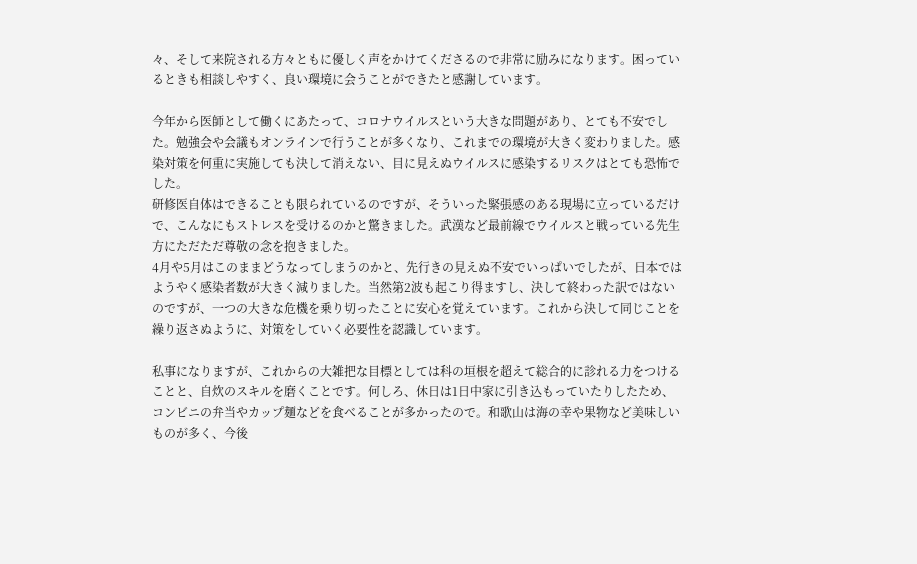々、そして来院される方々ともに優しく声をかけてくださるので非常に励みになります。困っているときも相談しやすく、良い環境に会うことができたと感謝しています。

今年から医師として働くにあたって、コロナウイルスという大きな問題があり、とても不安でした。勉強会や会議もオンラインで行うことが多くなり、これまでの環境が大きく変わりました。感染対策を何重に実施しても決して消えない、目に見えぬウイルスに感染するリスクはとても恐怖でした。
研修医自体はできることも限られているのですが、そういった緊張感のある現場に立っているだけで、こんなにもストレスを受けるのかと驚きました。武漢など最前線でウイルスと戦っている先生方にただただ尊敬の念を抱きました。
4月や5月はこのままどうなってしまうのかと、先行きの見えぬ不安でいっぱいでしたが、日本ではようやく感染者数が大きく減りました。当然第2波も起こり得ますし、決して終わった訳ではないのですが、一つの大きな危機を乗り切ったことに安心を覚えています。これから決して同じことを繰り返さぬように、対策をしていく必要性を認識しています。

私事になりますが、これからの大雑把な目標としては科の垣根を超えて総合的に診れる力をつけることと、自炊のスキルを磨くことです。何しろ、休日は1日中家に引き込もっていたりしたため、コンビニの弁当やカップ麺などを食べることが多かったので。和歌山は海の幸や果物など美味しいものが多く、今後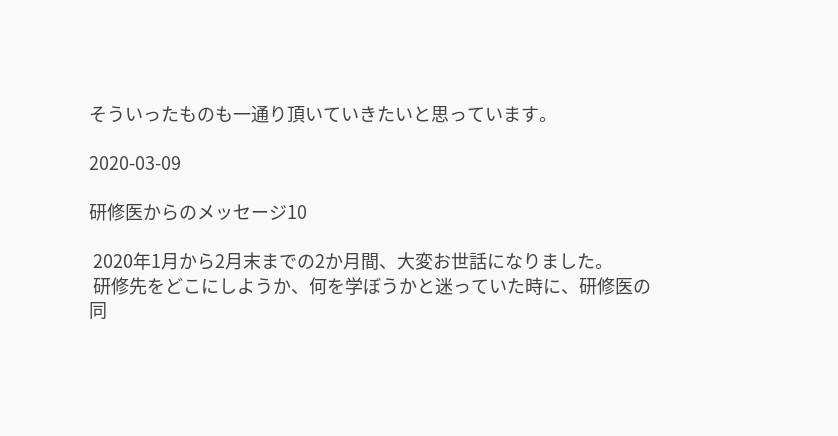そういったものも一通り頂いていきたいと思っています。

2020-03-09

研修医からのメッセージ10

 2020年1月から2月末までの2か月間、大変お世話になりました。
 研修先をどこにしようか、何を学ぼうかと迷っていた時に、研修医の同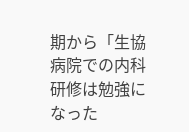期から「生協病院での内科研修は勉強になった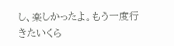し、楽しかったよ。もう一度行きたいくら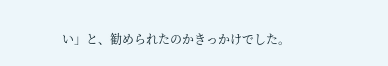い」と、勧められたのかきっかけでした。